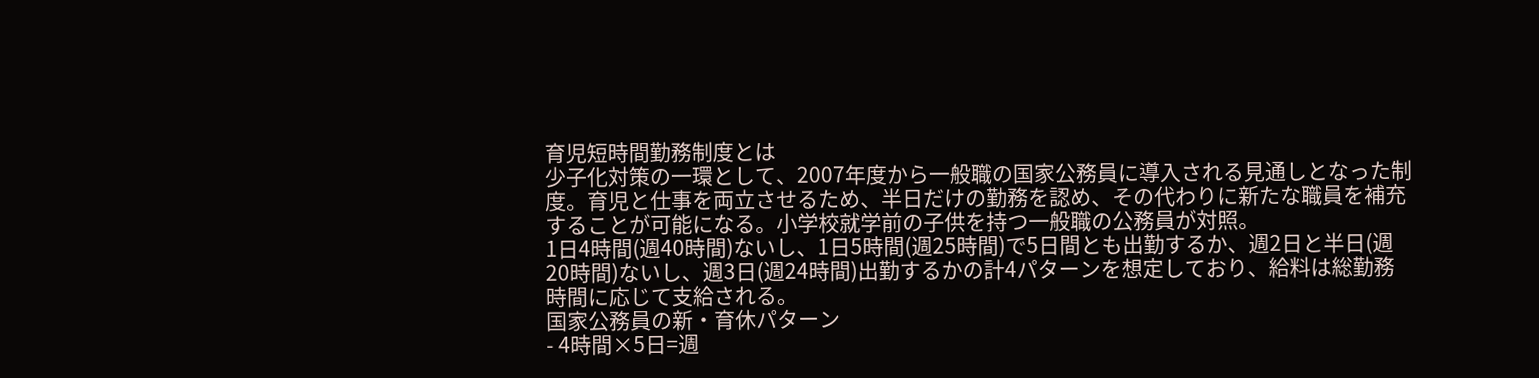育児短時間勤務制度とは
少子化対策の一環として、2007年度から一般職の国家公務員に導入される見通しとなった制度。育児と仕事を両立させるため、半日だけの勤務を認め、その代わりに新たな職員を補充することが可能になる。小学校就学前の子供を持つ一般職の公務員が対照。
1日4時間(週40時間)ないし、1日5時間(週25時間)で5日間とも出勤するか、週2日と半日(週20時間)ないし、週3日(週24時間)出勤するかの計4パターンを想定しており、給料は総勤務時間に応じて支給される。
国家公務員の新・育休パターン
- 4時間×5日=週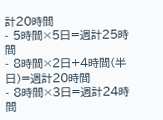計20時間
- 5時間×5日=週計25時間
- 8時間×2日+4時間(半日)=週計20時間
- 8時間×3日=週計24時間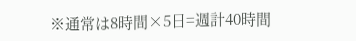※通常は8時間×5日=週計40時間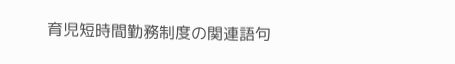育児短時間勤務制度の関連語句